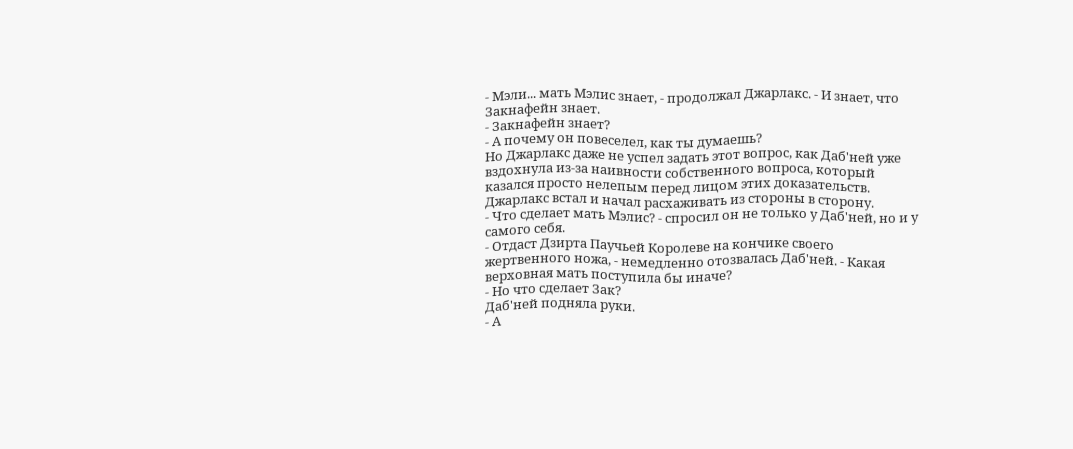- Мэли... мать Мэлис знает, - продолжал Джарлакс. - И знает, что Закнафейн знает.
- Закнафейн знает?
- А почему он повеселел, как ты думаешь?
Но Джарлакс даже не успел задать этот вопрос, как Даб'ней уже вздохнула из-за наивности собственного вопроса, который казался просто нелепым перед лицом этих доказательств.
Джарлакс встал и начал расхаживать из стороны в сторону.
- Что сделает мать Мэлис? - спросил он не только у Даб'ней, но и у самого себя.
- Отдаст Дзирта Паучьей Королеве на кончике своего жертвенного ножа, - немедленно отозвалась Даб'ней. - Какая верховная мать поступила бы иначе?
- Но что сделает Зак?
Даб'ней подняла руки.
- А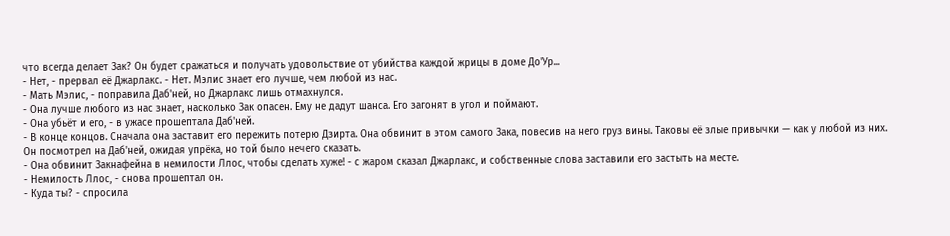что всегда делает Зак? Он будет сражаться и получать удовольствие от убийства каждой жрицы в доме До'Ур...
- Нет, - прервал её Джарлакс. - Нет. Мэлис знает его лучше, чем любой из нас.
- Мать Мэлис, - поправила Даб'ней, но Джарлакс лишь отмахнулся.
- Она лучше любого из нас знает, насколько Зак опасен. Ему не дадут шанса. Его загонят в угол и поймают.
- Она убьёт и его, - в ужасе прошептала Даб'ней.
- В конце концов. Сначала она заставит его пережить потерю Дзирта. Она обвинит в этом самого Зака, повесив на него груз вины. Таковы её злые привычки — как у любой из них.
Он посмотрел на Даб'ней, ожидая упрёка, но той было нечего сказать.
- Она обвинит Закнафейна в немилости Ллос, чтобы сделать хуже! - с жаром сказал Джарлакс, и собственные слова заставили его застыть на месте.
- Немилость Ллос, - снова прошептал он.
- Куда ты? - спросила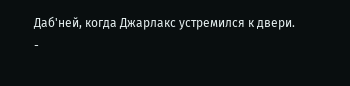Даб'ней, когда Джарлакс устремился к двери.
-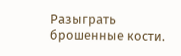Разыграть брошенные кости.